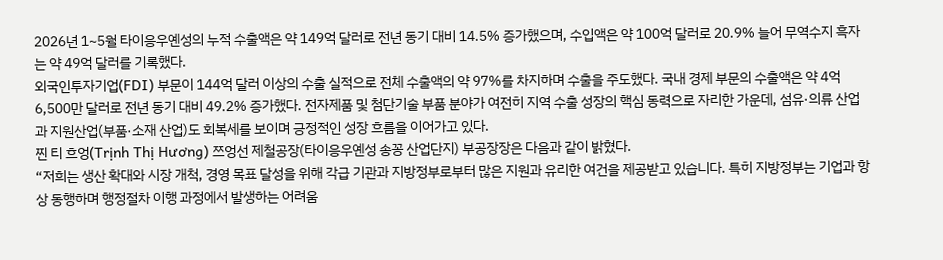2026년 1~5월 타이응우옌성의 누적 수출액은 약 149억 달러로 전년 동기 대비 14.5% 증가했으며, 수입액은 약 100억 달러로 20.9% 늘어 무역수지 흑자는 약 49억 달러를 기록했다.
외국인투자기업(FDI) 부문이 144억 달러 이상의 수출 실적으로 전체 수출액의 약 97%를 차지하며 수출을 주도했다. 국내 경제 부문의 수출액은 약 4억 6,500만 달러로 전년 동기 대비 49.2% 증가했다. 전자제품 및 첨단기술 부품 분야가 여전히 지역 수출 성장의 핵심 동력으로 자리한 가운데, 섬유·의류 산업과 지원산업(부품·소재 산업)도 회복세를 보이며 긍정적인 성장 흐름을 이어가고 있다.
찐 티 흐엉(Trịnh Thị Hương) 쯔엉선 제철공장(타이응우옌성 송꽁 산업단지) 부공장장은 다음과 같이 밝혔다.
“저희는 생산 확대와 시장 개척, 경영 목표 달성을 위해 각급 기관과 지방정부로부터 많은 지원과 유리한 여건을 제공받고 있습니다. 특히 지방정부는 기업과 항상 동행하며 행정절차 이행 과정에서 발생하는 어려움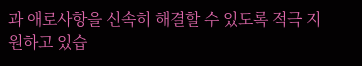과 애로사항을 신속히 해결할 수 있도록 적극 지원하고 있습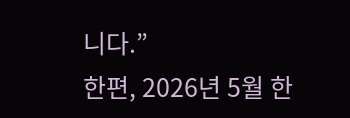니다.”
한편, 2026년 5월 한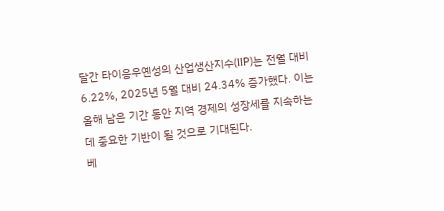달간 타이응우옌성의 산업생산지수(IIP)는 전월 대비 6.22%, 2025년 5월 대비 24.34% 증가했다. 이는 올해 남은 기간 동안 지역 경제의 성장세를 지속하는 데 중요한 기반이 될 것으로 기대된다.
베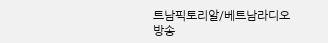트남픽토리알/베트남라디오방송